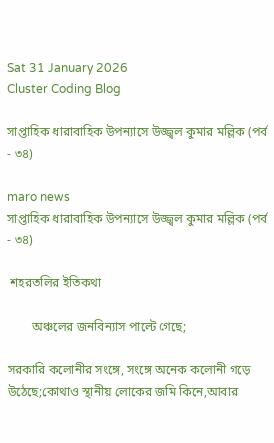Sat 31 January 2026
Cluster Coding Blog

সাপ্তাহিক ধারাবাহিক উপন্যাসে উজ্জ্বল কুমার মল্লিক (পর্ব - ৩৪)

maro news
সাপ্তাহিক ধারাবাহিক উপন্যাসে উজ্জ্বল কুমার মল্লিক (পর্ব - ৩৪)

 শহরতলির ইতিকথা

        অঞ্চলের জনবিন্যাস পাল্টে গেছে;

সরকারি কলোনীর সংঙ্গে, সংঙ্গে অনেক কলোনী গড়ে উঠেছে;কোথাও স্থানীয় লোকের জমি কিনে,আবার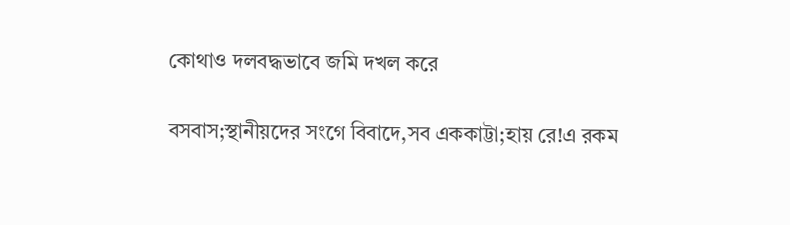কোথাও দলবদ্ধভাবে জমি দখল করে

বসবাস;স্থানীয়দের সংগে বিবাদে,সব এককাট্টা;হায় রে!এ রকম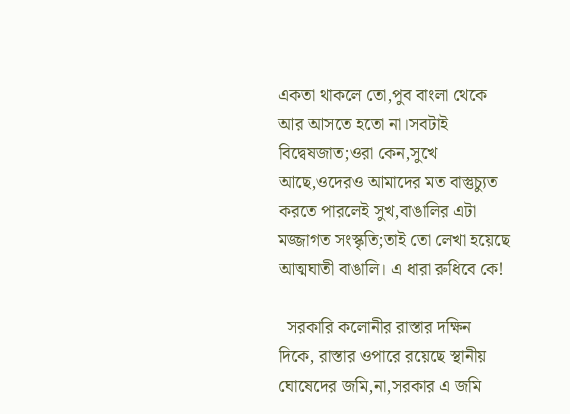একতা থাকলে তো,পুব বাংলা থেকে আর আসতে হতো না।সবটাই বিদ্বেষজাত;ওরা কেন,সুখে আছে,ওদেরও আমাদের মত বাস্তুচ্যুত করতে পারলেই সুখ,বাঙালির এটা মজ্জাগত সংস্কৃতি;তাই তো লেখা হয়েছে আত্মঘাতী বাঙালি। এ ধারা রুধিবে কে!

  সরকারি কলোনীর রাস্তার দক্ষিন দিকে, রাস্তার ওপারে রয়েছে স্থানীয় ঘোষেদের জমি,না,সরকার এ জমি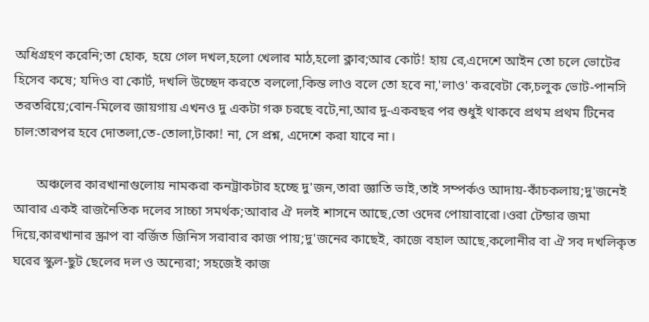অধিগ্রহণ করেনি;তা হোক, হয়ে গেল দখল,হলো খেলার মাঠ,হলো ক্লাব;আর কোর্ট! হায় রে,এদেশে আইন তো চলে ভোটের হিসেব কষে; যদিও বা কোর্ট, দখলি উচ্ছেদ করতে বললো,কিন্ত লাও বলে তো হবে না,'লাও' করবেটা কে,চলুক ভোট-পানসি তরতরিয়ে;বোন-মিলের জায়গায় এখনও দু একটা গরু চরছে বটে,না,আর দু-একবছর পর শুধুই থাকবে প্রথম প্রথম টিনের চাল:তারপর হবে দোতলা,তে-তোলা,টাকা! না, সে প্রশ্ন, এদেশে করা যাবে না।

       অঞ্চলের কারখানাগুলোয় নামকরা কনট্রাকটার হচ্ছে দু'জন,তারা জ্ঞাতি ভাই,তাই সম্পর্কও আদায়-কাঁচকলায়;দু'জনেই আবার একই রাজনৈতিক দলের সাচ্চা সমর্থক;আবার ঐ দলই শাসনে আছে,তো ওদের পোয়াবারো।ওরা টেন্ডার জমা দিয়ে,কারখানার স্ক্রাপ বা বর্জিত জিনিস সরাবার কাজ পায়;দু'জনের কাছেই, কাজে বহাল আছে,কলোনীর বা ঐ সব দখলিকৃত ঘরের স্কুল-ছুট ছেলের দল ও অন্যেরা; সহজেই কাজ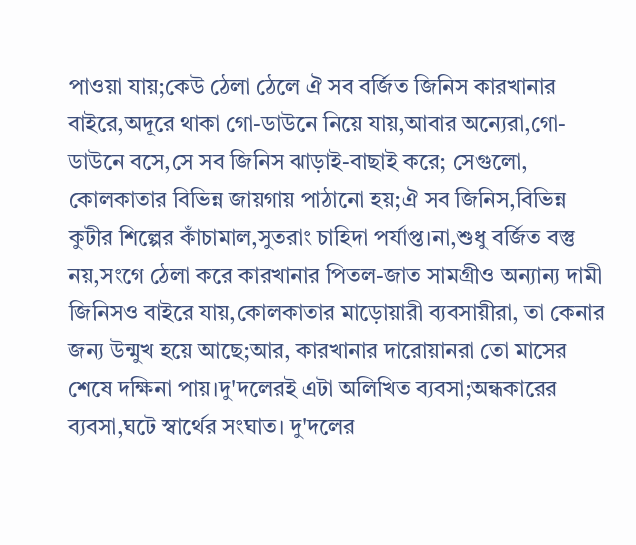পাওয়া যায়;কেউ ঠেলা ঠেলে ঐ সব বর্জিত জিনিস কারখানার বাইরে,অদূরে থাকা গো-ডাউনে নিয়ে যায়,আবার অন্যেরা,গো-ডাউনে বসে,সে সব জিনিস ঝাড়াই-বাছাই করে; সেগুলো, কোলকাতার বিভিন্ন জায়গায় পাঠানো হয়;ঐ সব জিনিস,বিভিন্ন কুটীর শিল্পের কাঁচামাল,সুতরাং চাহিদা পর্যাপ্ত।না,শুধু বর্জিত বস্তু নয়,সংগে ঠেলা করে কারখানার পিতল-জাত সামগ্রীও অন্যান্য দামী জিনিসও বাইরে যায়,কোলকাতার মাড়োয়ারী ব্যবসায়ীরা, তা কেনার জন্য উন্মুখ হয়ে আছে;আর, কারখানার দারোয়ানরা তো মাসের শেষে দক্ষিনা পায়।দু'দলেরই এটা অলিখিত ব্যবসা;অন্ধকারের ব্যবসা,ঘটে স্বার্থের সংঘাত। দু'দলের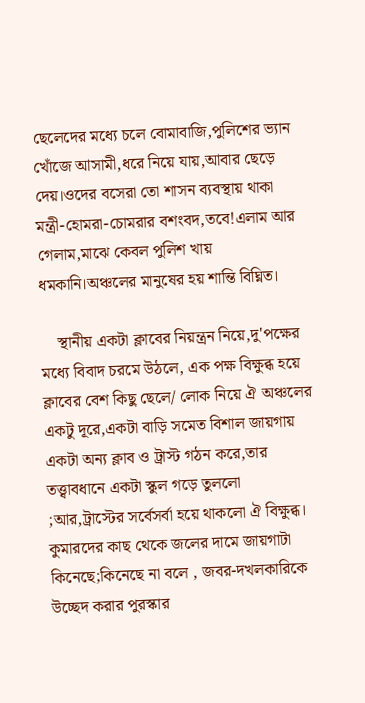ছেলেদের মধ্যে চলে বোমাবাজি,পুলিশের ভ্যান খোঁজে আসামী,ধরে নিয়ে যায়,আবার ছেড়ে দেয়।ওদের বসেরা তো শাসন ব্যবস্থায় থাকা মন্ত্রী-হোমরা-চোমরার বশংবদ,তবে!এলাম আর গেলাম,মাঝে কেবল পুলিশ খায় ধমকানি।অঞ্চলের মানুষের হয় শান্তি বিঘ্নিত।

    স্থানীয় একটা ক্লাবের নিয়ন্ত্রন নিয়ে,দু'পক্ষের মধ্যে বিবাদ চরমে উঠলে, এক পক্ষ বিক্ষুব্ধ হয়ে ক্লাবের বেশ কিছু ছেলে/ লোক নিয়ে ঐ অঞ্চলের একটু দূরে,একটা বাড়ি সমেত বিশাল জায়গায় একটা অন্য ক্লাব ও ট্রাস্ট গঠন করে,তার তত্ত্বাবধানে একটা স্কুল গড়ে তুললো ;আর,ট্রাস্টের সর্বেসর্বা হয়ে থাকলো ঐ বিক্ষুব্ধ। কুমারদের কাছ থেকে জলের দামে জায়গাটা কিনেছে;কিনেছে না বলে , জবর-দখলকারিকে উচ্ছেদ করার পুরস্কার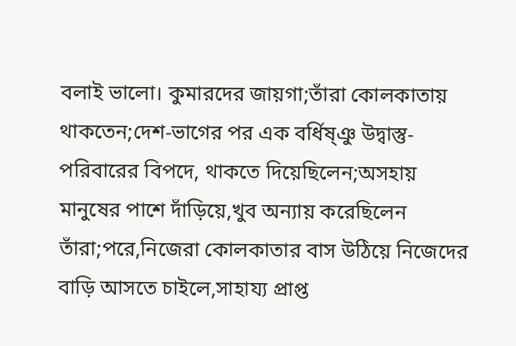বলাই ভালো। কুমারদের জায়গা;তাঁরা কোলকাতায় থাকতেন;দেশ-ভাগের পর এক বর্ধিষ্ঞু উদ্বাস্তু-পরিবারের বিপদে, থাকতে দিয়েছিলেন;অসহায় মানুষের পাশে দাঁড়িয়ে,খুব অন্যায় করেছিলেন তাঁরা;পরে,নিজেরা কোলকাতার বাস উঠিয়ে নিজেদের বাড়ি আসতে চাইলে,সাহায্য প্রাপ্ত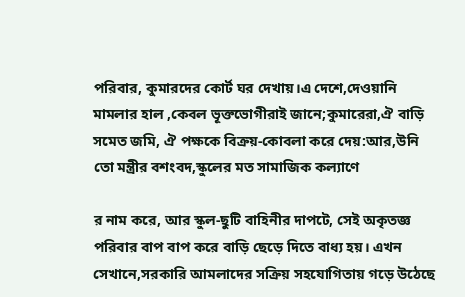পরিবার, কুমারদের কোর্ট ঘর দেখায়।এ দেশে,দেওয়ানি মামলার হাল ,কেবল ভূক্তভোগীরাই জানে;কুমারেরা,ঐ বাড়ি সমেত জমি, ঐ পক্ষকে বিক্রয়-কোবলা করে দেয়:আর,উনি তো মন্ত্রীর বশংবদ,স্কুলের মত সামাজিক কল্যাণে

র নাম করে, আর স্কুল-ছুটি বাহিনীর দাপটে, সেই অকৃতজ্ঞ পরিবার বাপ বাপ করে বাড়ি ছেড়ে দিতে বাধ্য হয়। এখন সেখানে,সরকারি আমলাদের সক্রিয় সহযোগিতায় গড়ে উঠেছে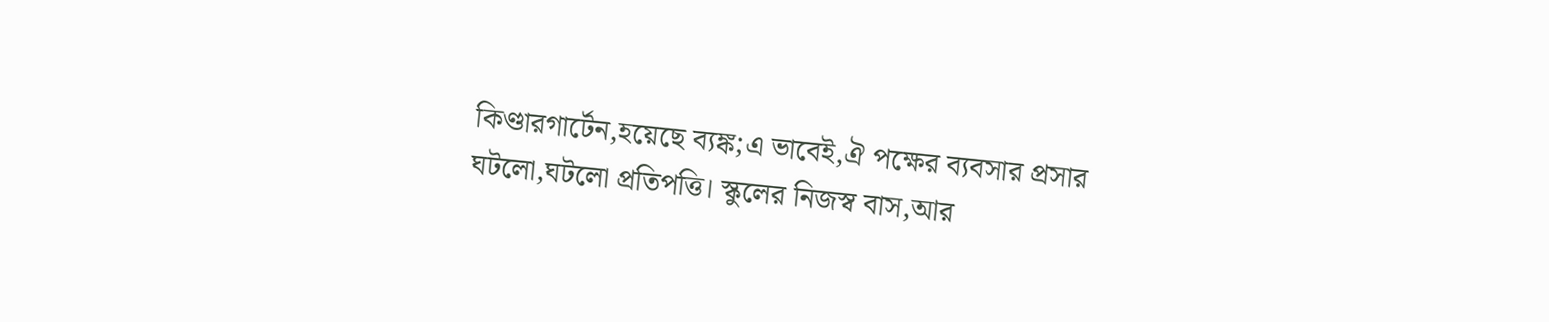কিণ্ডারগার্টেন,হয়েছে ব্যঙ্ক;এ ভাবেই,ঐ পক্ষের ব্যবসার প্রসার ঘটলো,ঘটলো প্রতিপত্তি। স্কুলের নিজস্ব বাস,আর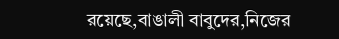রয়েছে,বাঙালী বাবুদের,নিজের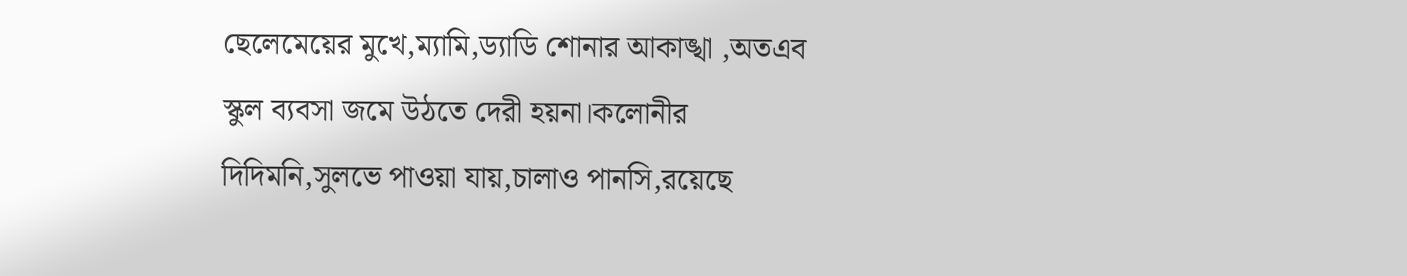ছেলেমেয়ের মুখে,ম্যামি,ড্যাডি শোনার আকাঙ্খা ,অতএব স্কুল ব্যবসা জমে উঠতে দেরী হয়না।কলোনীর দিদিমনি,সুলভে পাওয়া যায়,চালাও পানসি,রয়েছে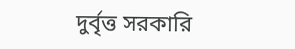দুর্বৃত্ত সরকারি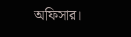অফিসার।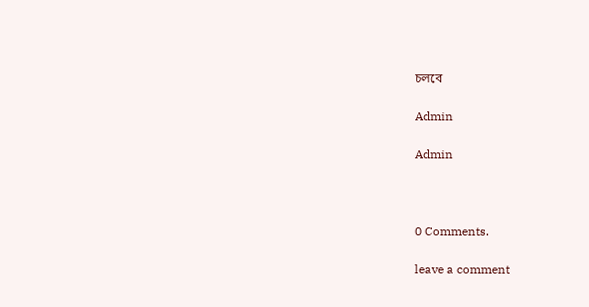চলবে

Admin

Admin



0 Comments.

leave a comment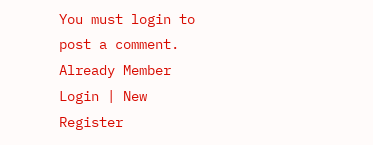You must login to post a comment. Already Member Login | New Register